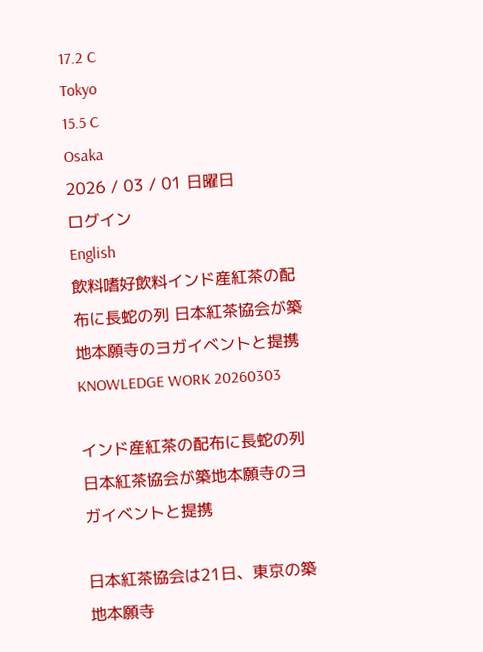17.2 C
Tokyo
15.5 C
Osaka
2026 / 03 / 01 日曜日
ログイン
English
飲料嗜好飲料インド産紅茶の配布に長蛇の列 日本紅茶協会が築地本願寺のヨガイベントと提携
KNOWLEDGE WORK 20260303

インド産紅茶の配布に長蛇の列 日本紅茶協会が築地本願寺のヨガイベントと提携

日本紅茶協会は21日、東京の築地本願寺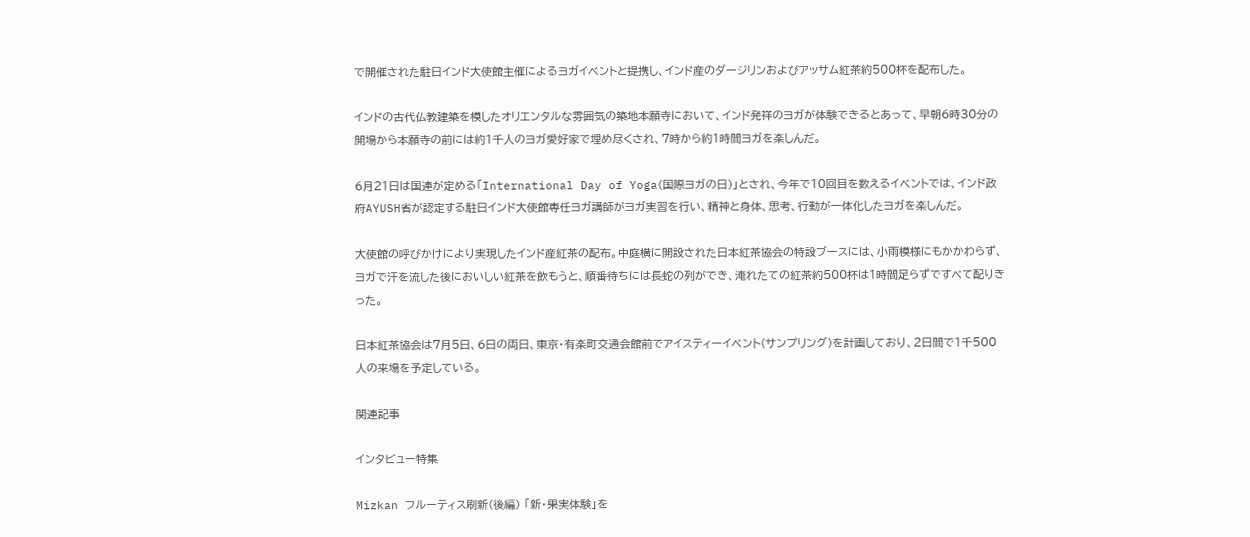で開催された駐日インド大使館主催によるヨガイベントと提携し、インド産のダージリンおよびアッサム紅茶約500杯を配布した。

インドの古代仏教建築を模したオリエンタルな雰囲気の築地本願寺において、インド発祥のヨガが体験できるとあって、早朝6時30分の開場から本願寺の前には約1千人のヨガ愛好家で埋め尽くされ、7時から約1時間ヨガを楽しんだ。

6月21日は国連が定める「International Day of Yoga(国際ヨガの日)」とされ、今年で10回目を数えるイベントでは、インド政府AYUSH省が認定する駐日インド大使館専任ヨガ講師がヨガ実習を行い、精神と身体、思考、行動が一体化したヨガを楽しんだ。

大使館の呼びかけにより実現したインド産紅茶の配布。中庭横に開設された日本紅茶協会の特設ブースには、小雨模様にもかかわらず、ヨガで汗を流した後においしい紅茶を飲もうと、順番待ちには長蛇の列ができ、淹れたての紅茶約500杯は1時間足らずですべて配りきった。

日本紅茶協会は7月5日、6日の両日、東京・有楽町交通会館前でアイスティーイベント(サンプリング)を計画しており、2日間で1千500人の来場を予定している。

関連記事

インタビュー特集

Mizkan フルーティス刷新(後編) 「新・果実体験」を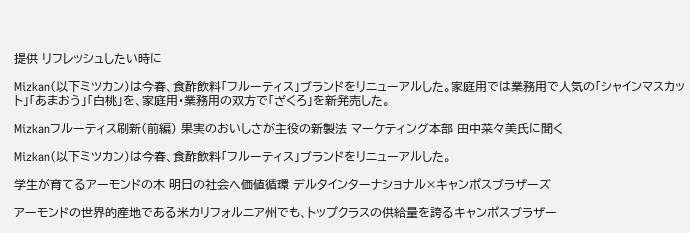提供 リフレッシュしたい時に

Mizkan(以下ミツカン)は今春、食酢飲料「フルーティス」ブランドをリニューアルした。家庭用では業務用で人気の「シャインマスカット」「あまおう」「白桃」を、家庭用・業務用の双方で「ざくろ」を新発売した。

Mizkanフルーティス刷新(前編) 果実のおいしさが主役の新製法 マーケティング本部 田中菜々美氏に聞く

Mizkan(以下ミツカン)は今春、食酢飲料「フルーティス」ブランドをリニューアルした。

学生が育てるアーモンドの木 明日の社会へ価値循環 デルタインターナショナル×キャンポスブラザーズ

アーモンドの世界的産地である米カリフォルニア州でも、トップクラスの供給量を誇るキャンポスブラザー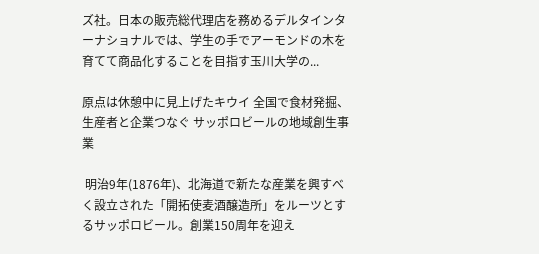ズ社。日本の販売総代理店を務めるデルタインターナショナルでは、学生の手でアーモンドの木を育てて商品化することを目指す玉川大学の...

原点は休憩中に見上げたキウイ 全国で食材発掘、生産者と企業つなぐ サッポロビールの地域創生事業

 明治9年(1876年)、北海道で新たな産業を興すべく設立された「開拓使麦酒醸造所」をルーツとするサッポロビール。創業150周年を迎え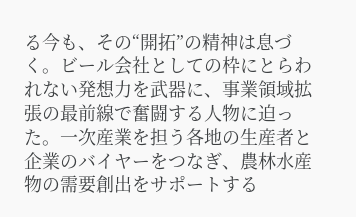る今も、その“開拓”の精神は息づく。ビール会社としての枠にとらわれない発想力を武器に、事業領域拡張の最前線で奮闘する人物に迫った。一次産業を担う各地の生産者と企業のバイヤーをつなぎ、農林水産物の需要創出をサポートする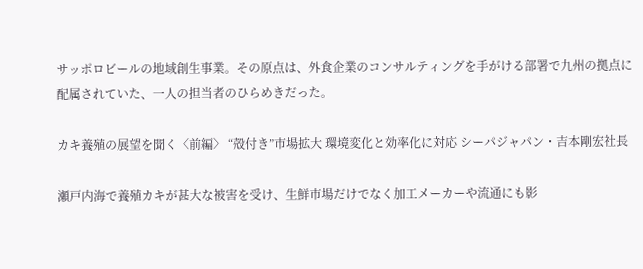サッポロビールの地域創生事業。その原点は、外食企業のコンサルティングを手がける部署で九州の拠点に配属されていた、一人の担当者のひらめきだった。

カキ養殖の展望を聞く〈前編〉 “殻付き”市場拡大 環境変化と効率化に対応 シーパジャパン・吉本剛宏社長

瀬戸内海で養殖カキが甚大な被害を受け、生鮮市場だけでなく加工メーカーや流通にも影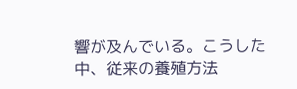響が及んでいる。こうした中、従来の養殖方法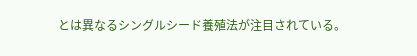とは異なるシングルシード養殖法が注目されている。